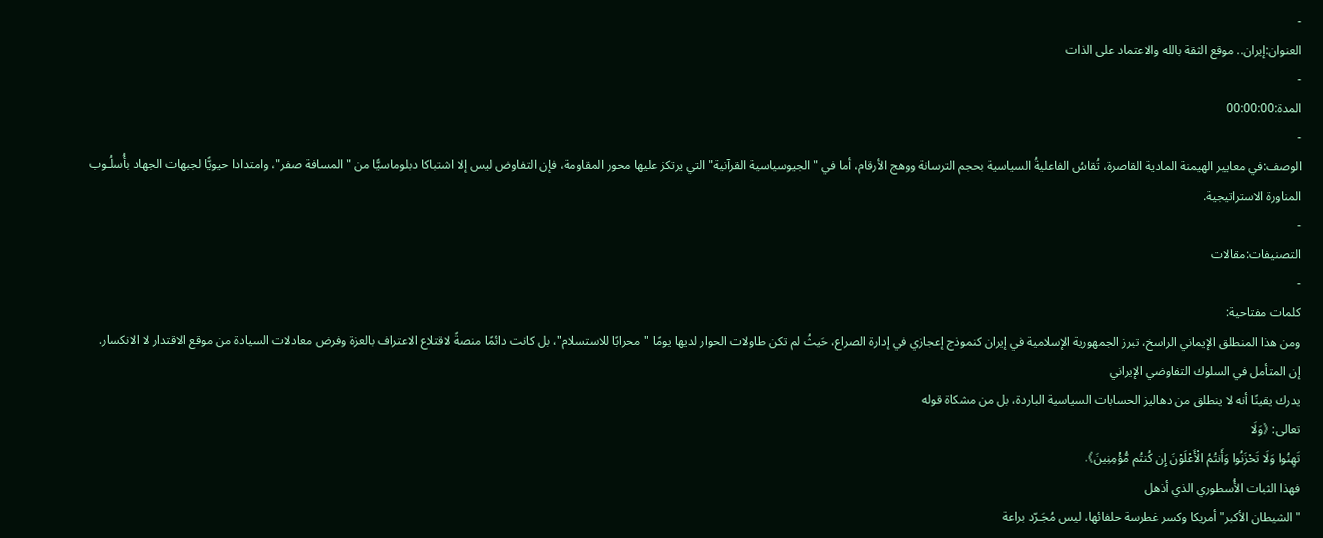-
العنوان:إيران.. موقع الثقة بالله والاعتماد على الذات
-
المدة:00:00:00
-
الوصف:في معايير الهيمنة المادية القاصرة، تُقاسُ الفاعليةُ السياسية بحجم الترسانة ووهج الأرقام، أما في "الجيوسياسية القرآنية" التي يرتكز عليها محور المقاومة، فإن التفاوض ليس إلا اشتباكا دبلوماسيًّا من "المسافة صفر"، وامتدادا حيويًّا لجبهات الجهاد بأُسلُـوب المناورة الاستراتيجية.
-
التصنيفات:مقالات
-
كلمات مفتاحية:
ومن هذا المنطلق الإيماني الراسخ، تبرز الجمهورية الإسلامية في إيران كنموذج إعجازي في إدارة الصراع، حَيثُ لم تكن طاولات الحوار لديها يومًا "محرابًا للاستسلام"، بل كانت دائمًا منصةً لاقتلاع الاعتراف بالعزة وفرض معادلات السيادة من موقع الاقتدار لا الانكسار.
إن المتأمل في السلوك التفاوضي الإيراني
يدرك يقينًا أنه لا ينطلق من دهاليز الحسابات السياسية الباردة، بل من مشكاة قوله
تعالى: 《وَلَا
تَهِنُوا وَلَا تَحْزَنُوا وَأَنتُمُ الْأَعْلَوْنَ إِن كُنتُم مُّؤْمِنِينَ》.
فهذا الثبات الأُسطوري الذي أذهل
"الشيطان الأكبر" أمريكا وكسر غطرسة حلفائها، ليس مُجَـرّد براعة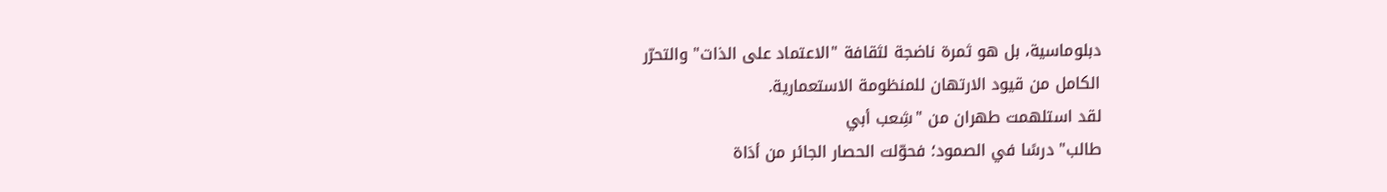دبلوماسية، بل هو ثمرة ناضجة لثقافة "الاعتماد على الذات" والتحرّر
الكامل من قيود الارتهان للمنظومة الاستعمارية.
لقد استلهمت طهران من "شِعب أبي
طالب" درسًا في الصمود؛ فحوّلت الحصار الجائر من أدَاة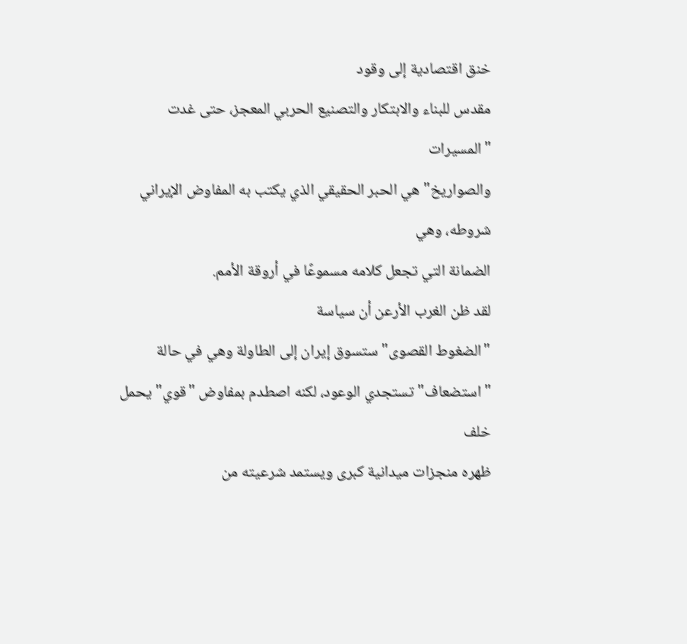خنق اقتصادية إلى وقود
مقدس للبناء والابتكار والتصنيع الحربي المعجز، حتى غدت "المسيرات
والصواريخ" هي الحبر الحقيقي الذي يكتب به المفاوض الإيراني شروطه، وهي
الضمانة التي تجعل كلامه مسموعًا في أروقة الأمم.
لقد ظن الغرب الأرعن أن سياسة
"الضغوط القصوى" ستسوق إيران إلى الطاولة وهي في حالة
"استضعاف" تستجدي الوعود، لكنه اصطدم بمفاوض "قوي" يحمل خلف
ظهره منجزات ميدانية كبرى ويستمد شرعيته من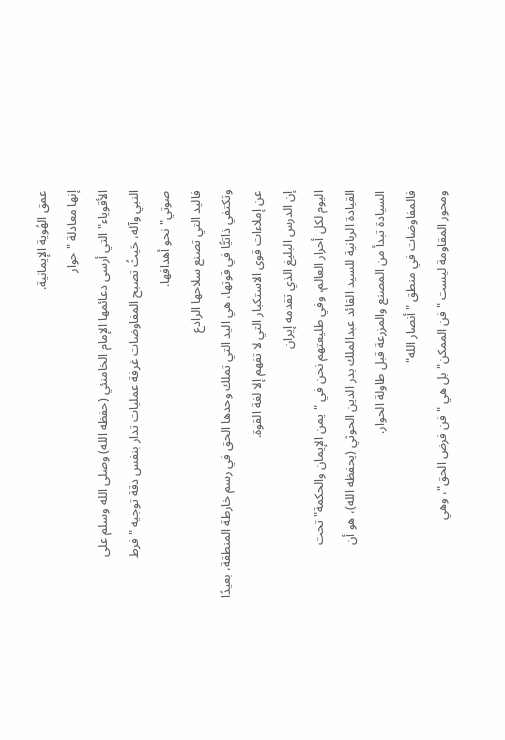عمق الهُوية الإيمانية.
إنها معادلة "حوار
الأقوياء" التي أرسى دعائمها الإمام الخامنئي (حفظه الله) وصلى الله وسلم على
النبي وآله، حَيثُ تصبح المفاوضات غرفة عمليات تدار بنفس دقة توجيه "فرط
صوتي" نحو أهدافها.
فاليد التي تصنع سلاحها الرادع
وتكتفي ذاتيًّا في قوتها، هي اليد التي تملك وحدها الحق في رسم خارطة المنطقة، بعيدًا
عن إملاءات قوى الاستكبار التي لا تفهم إلا لغة القوة.
إن الدرس البليغ الذي تقدمه إيران
اليوم لكل أحرار العالم، وفي طليعتهم نحن في "يمن الإيمان والحكمة" تحت
القيادة الربانية للسيد القائد عبدالملك بدر الدين الحوثي (يحفظه الله)، هو أن
السيادة تبدأ من المصنع والمزرعة قبل طاولة الحوار.
فالمفاوضات في منطق "أنصار الله"
ومحور المقاومة ليست "فن الممكن" بل هي "فن فرض الحق"، وهي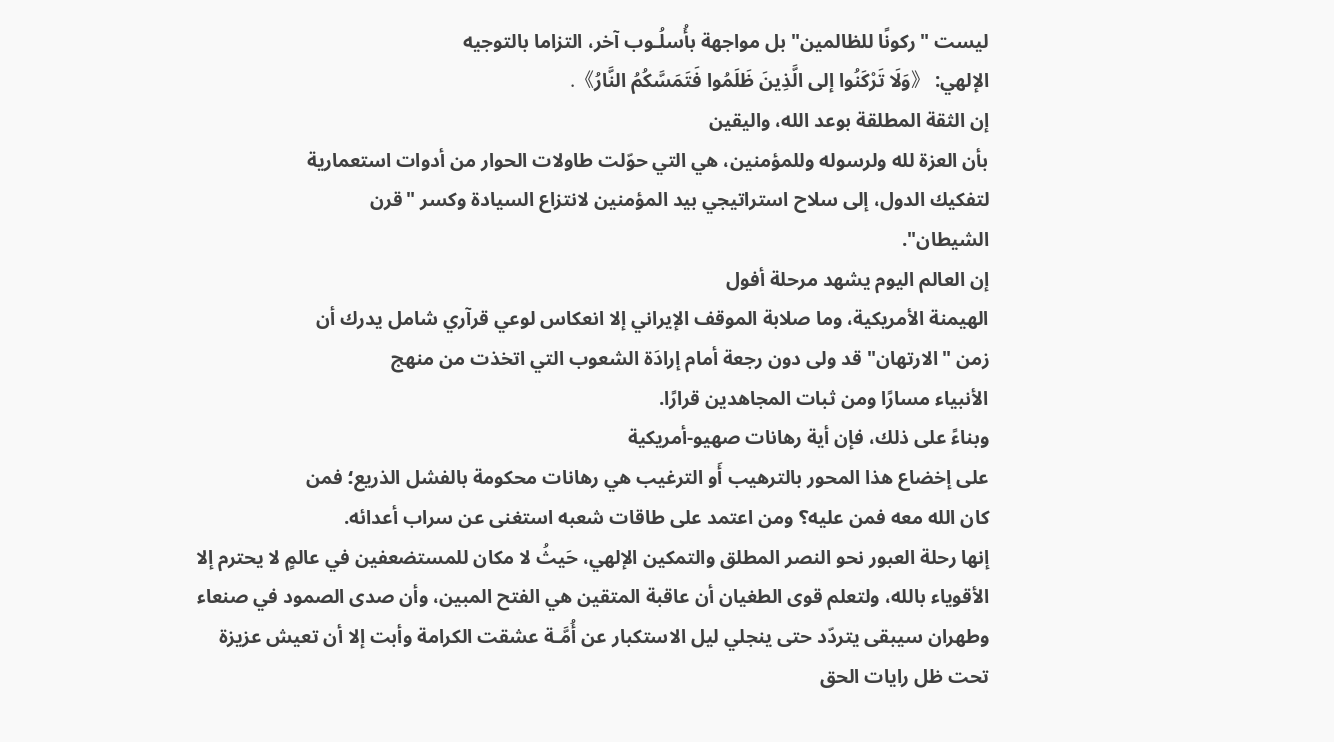ليست "ركونًا للظالمين" بل مواجهة بأُسلُـوب آخر، التزاما بالتوجيه
الإلهي: 《وَلَا تَرْكَنُوا إلى الَّذِينَ ظَلَمُوا فَتَمَسَّكُمُ النَّارُ》.
إن الثقة المطلقة بوعد الله، واليقين
بأن العزة لله ولرسوله وللمؤمنين، هي التي حوّلت طاولات الحوار من أدوات استعمارية
لتفكيك الدول، إلى سلاح استراتيجي بيد المؤمنين لانتزاع السيادة وكسر "قرن
الشيطان".
إن العالم اليوم يشهد مرحلة أفول
الهيمنة الأمريكية، وما صلابة الموقف الإيراني إلا انعكاس لوعي قرآري شامل يدرك أن
زمن "الارتهان" قد ولى دون رجعة أمام إرادَة الشعوب التي اتخذت من منهج
الأنبياء مسارًا ومن ثبات المجاهدين قرارًا.
وبناءً على ذلك، فإن أية رهانات صهيو-أمريكية
على إخضاع هذا المحور بالترهيب أَو الترغيب هي رهانات محكومة بالفشل الذريع؛ فمن
كان الله معه فمن عليه؟ ومن اعتمد على طاقات شعبه استغنى عن سراب أعدائه.
إنها رحلة العبور نحو النصر المطلق والتمكين الإلهي، حَيثُ لا مكان للمستضعفين في عالمٍ لا يحترم إلا الأقوياء بالله، ولتعلم قوى الطغيان أن عاقبة المتقين هي الفتح المبين، وأن صدى الصمود في صنعاء وطهران سيبقى يتردّد حتى ينجلي ليل الاستكبار عن أُمَّـة عشقت الكرامة وأبت إلا أن تعيش عزيزة تحت ظل رايات الحق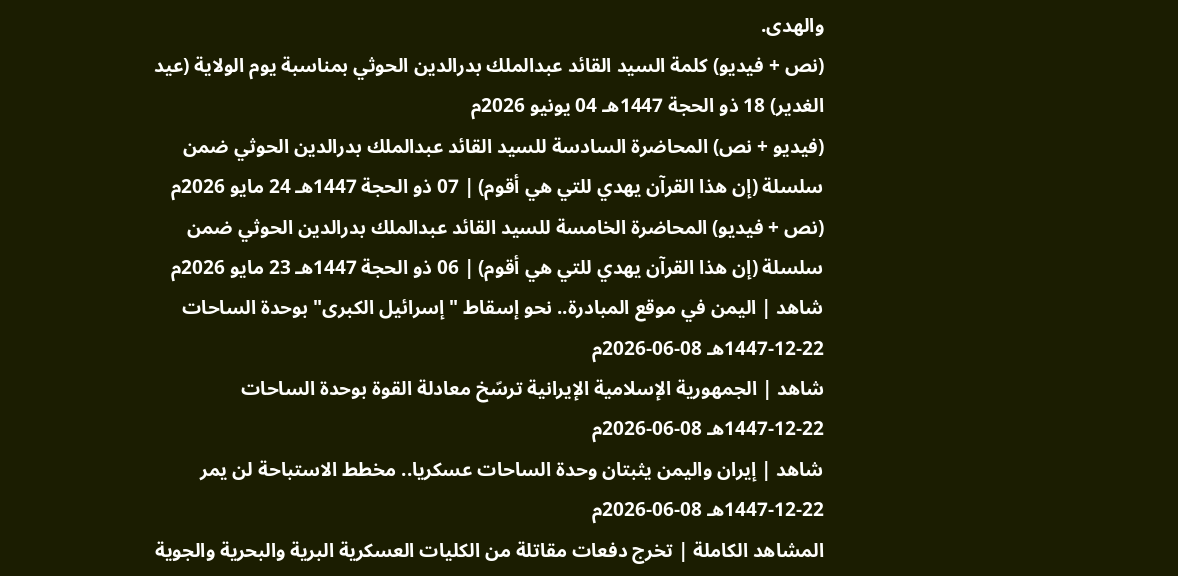والهدى.
(نص + فيديو) كلمة السيد القائد عبدالملك بدرالدين الحوثي بمناسبة يوم الولاية (عيد الغدير) 18 ذو الحجة 1447هـ 04 يونيو 2026م
(فيديو + نص) المحاضرة السادسة للسيد القائد عبدالملك بدرالدين الحوثي ضمن سلسلة (إن هذا القرآن يهدي للتي هي أقوم) | 07 ذو الحجة 1447هـ 24 مايو 2026م
(نص + فيديو) المحاضرة الخامسة للسيد القائد عبدالملك بدرالدين الحوثي ضمن سلسلة (إن هذا القرآن يهدي للتي هي أقوم) | 06 ذو الحجة 1447هـ 23 مايو 2026م
شاهد | اليمن في موقع المبادرة.. نحو إسقاط "إسرائيل الكبرى" بوحدة الساحات 22-12-1447هـ 08-06-2026م
شاهد | الجمهورية الإسلامية الإيرانية ترسّخ معادلة القوة بوحدة الساحات 22-12-1447هـ 08-06-2026م
شاهد | إيران واليمن يثبتان وحدة الساحات عسكريا.. مخطط الاستباحة لن يمر 22-12-1447هـ 08-06-2026م
المشاهد الكاملة | تخرج دفعات مقاتلة من الكليات العسكرية البرية والبحرية والجوية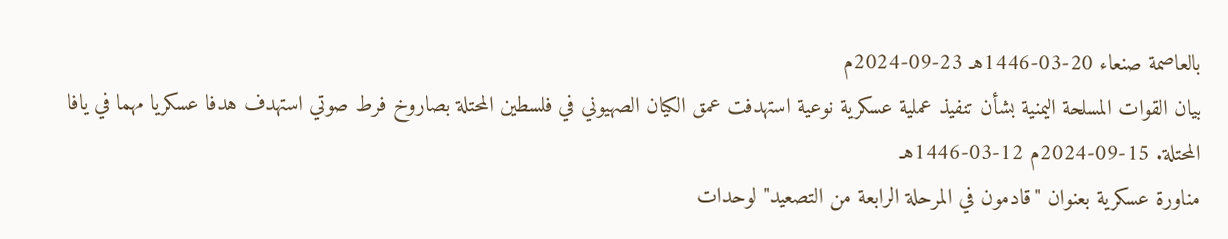بالعاصمة صنعاء 20-03-1446هـ 23-09-2024م
بيان القوات المسلحة اليمنية بشأن تنفيذ عملية عسكرية نوعية استهدفت عمق الكيان الصهيوني في فلسطين المحتلة بصاروخ فرط صوتي استهدف هدفا عسكريا مهما في يافا المحتلة. 15-09-2024م 12-03-1446هـ
مناورة عسكرية بعنوان "قادمون في المرحلة الرابعة من التصعيد" لوحدات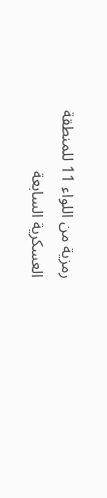رمزية من اللواء 11 للمنطقة العسكرية السابعة